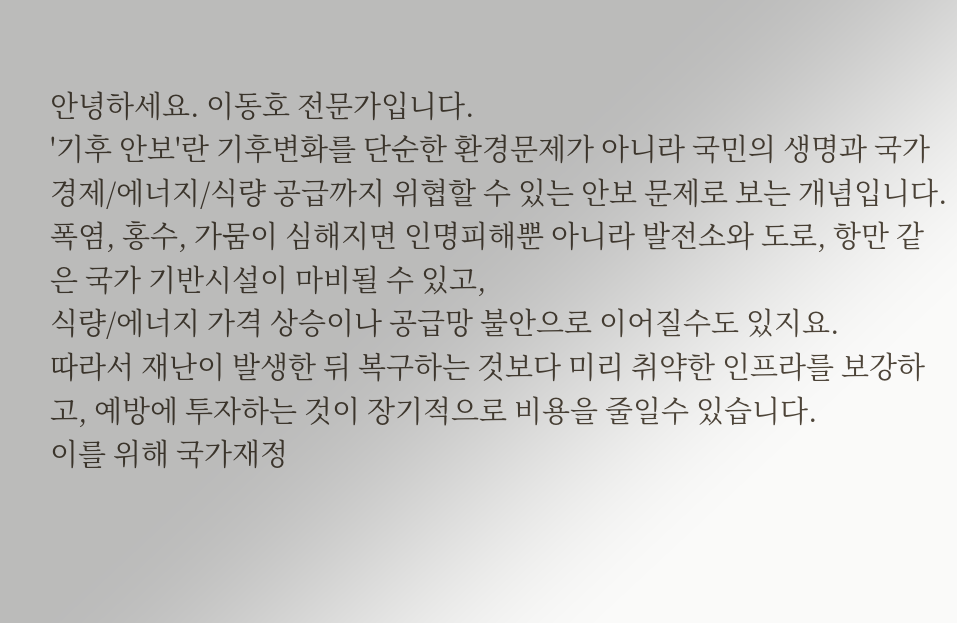안녕하세요. 이동호 전문가입니다.
'기후 안보'란 기후변화를 단순한 환경문제가 아니라 국민의 생명과 국가 경제/에너지/식량 공급까지 위협할 수 있는 안보 문제로 보는 개념입니다.
폭염, 홍수, 가뭄이 심해지면 인명피해뿐 아니라 발전소와 도로, 항만 같은 국가 기반시설이 마비될 수 있고,
식량/에너지 가격 상승이나 공급망 불안으로 이어질수도 있지요.
따라서 재난이 발생한 뒤 복구하는 것보다 미리 취약한 인프라를 보강하고, 예방에 투자하는 것이 장기적으로 비용을 줄일수 있습니다.
이를 위해 국가재정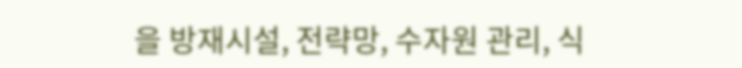을 방재시설, 전략망, 수자원 관리, 식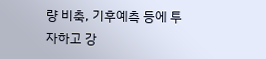량 비축, 기후예측 등에 투자하고 강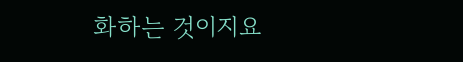화하는 것이지요